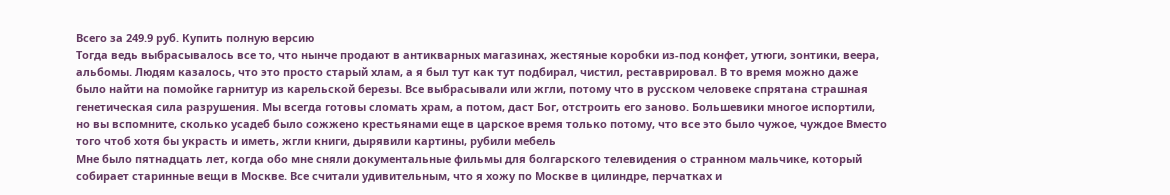Всего за 249.9 руб. Купить полную версию
Тогда ведь выбрасывалось все то, что нынче продают в антикварных магазинах, жестяные коробки из-под конфет, утюги, зонтики, веера, альбомы. Людям казалось, что это просто старый хлам, а я был тут как тут подбирал, чистил, реставрировал. В то время можно даже было найти на помойке гарнитур из карельской березы. Все выбрасывали или жгли, потому что в русском человеке спрятана страшная генетическая сила разрушения. Мы всегда готовы сломать храм, а потом, даст Бог, отстроить его заново. Большевики многое испортили, но вы вспомните, сколько усадеб было сожжено крестьянами еще в царское время только потому, что все это было чужое, чуждое Вместо того чтоб хотя бы украсть и иметь, жгли книги, дырявили картины, рубили мебель
Мне было пятнадцать лет, когда обо мне сняли документальные фильмы для болгарского телевидения о странном мальчике, который собирает старинные вещи в Москве. Все считали удивительным, что я хожу по Москве в цилиндре, перчатках и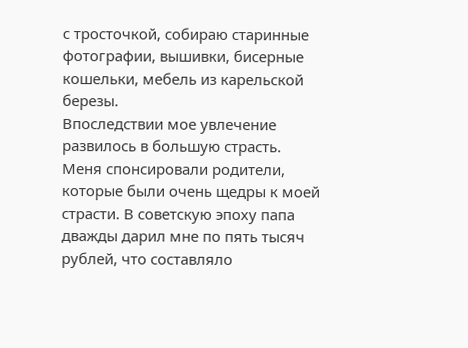с тросточкой, собираю старинные фотографии, вышивки, бисерные кошельки, мебель из карельской березы.
Впоследствии мое увлечение развилось в большую страсть. Меня спонсировали родители, которые были очень щедры к моей страсти. В советскую эпоху папа дважды дарил мне по пять тысяч рублей, что составляло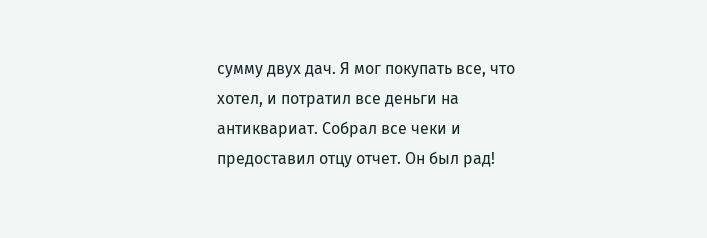сумму двух дач. Я мог покупать все, что хотел, и потратил все деньги на антиквариат. Собрал все чеки и предоставил отцу отчет. Он был рад!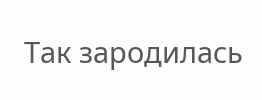Так зародилась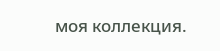моя коллекция.